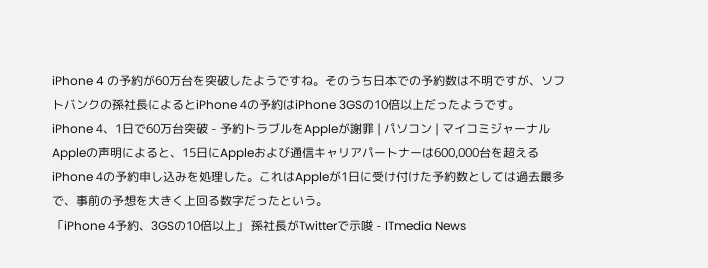iPhone 4 の予約が60万台を突破したようですね。そのうち日本での予約数は不明ですが、ソフトバンクの孫社長によるとiPhone 4の予約はiPhone 3GSの10倍以上だったようです。
iPhone 4、1日で60万台突破 - 予約トラブルをAppleが謝罪 | パソコン | マイコミジャーナル
Appleの声明によると、15日にAppleおよび通信キャリアパートナーは600,000台を超えるiPhone 4の予約申し込みを処理した。これはAppleが1日に受け付けた予約数としては過去最多で、事前の予想を大きく上回る数字だったという。
「iPhone 4予約、3GSの10倍以上」 孫社長がTwitterで示唆 - ITmedia News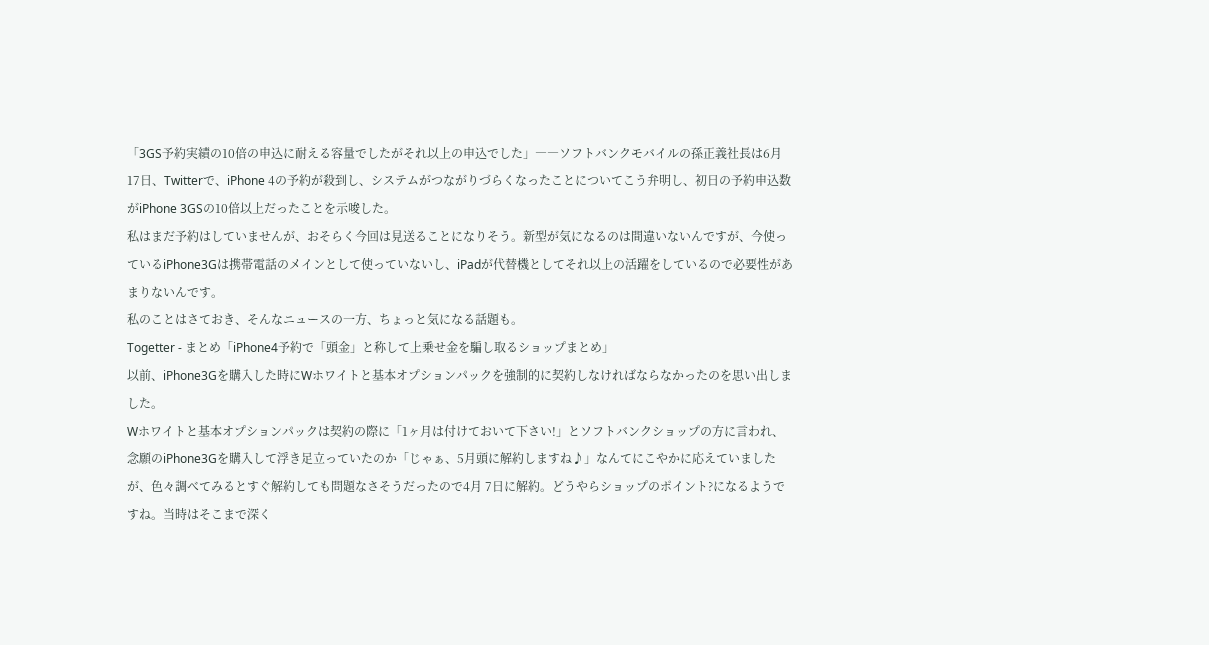「3GS予約実績の10倍の申込に耐える容量でしたがそれ以上の申込でした」――ソフトバンクモバイルの孫正義社長は6月17日、Twitterで、iPhone 4の予約が殺到し、システムがつながりづらくなったことについてこう弁明し、初日の予約申込数がiPhone 3GSの10倍以上だったことを示唆した。
私はまだ予約はしていませんが、おそらく今回は見送ることになりそう。新型が気になるのは間違いないんですが、今使っているiPhone3Gは携帯電話のメインとして使っていないし、iPadが代替機としてそれ以上の活躍をしているので必要性があまりないんです。
私のことはさておき、そんなニュースの一方、ちょっと気になる話題も。
Togetter - まとめ「iPhone4予約で「頭金」と称して上乗せ金を騙し取るショップまとめ」
以前、iPhone3Gを購入した時にWホワイトと基本オプションパックを強制的に契約しなければならなかったのを思い出しました。
Wホワイトと基本オプションパックは契約の際に「1ヶ月は付けておいて下さい!」とソフトバンクショップの方に言われ、念願のiPhone3Gを購入して浮き足立っていたのか「じゃぁ、5月頭に解約しますね♪」なんてにこやかに応えていましたが、色々調べてみるとすぐ解約しても問題なさそうだったので4月 7日に解約。どうやらショップのポイント?になるようですね。当時はそこまで深く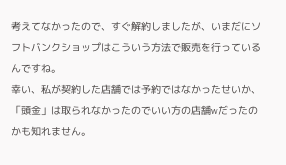考えてなかったので、すぐ解約しましたが、いまだにソフトバンクショップはこういう方法で販売を行っているんですね。
幸い、私が契約した店舗では予約ではなかったせいか、「頭金」は取られなかったのでいい方の店舗wだったのかも知れません。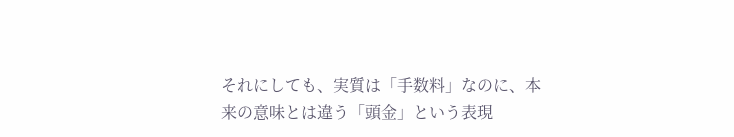それにしても、実質は「手数料」なのに、本来の意味とは違う「頭金」という表現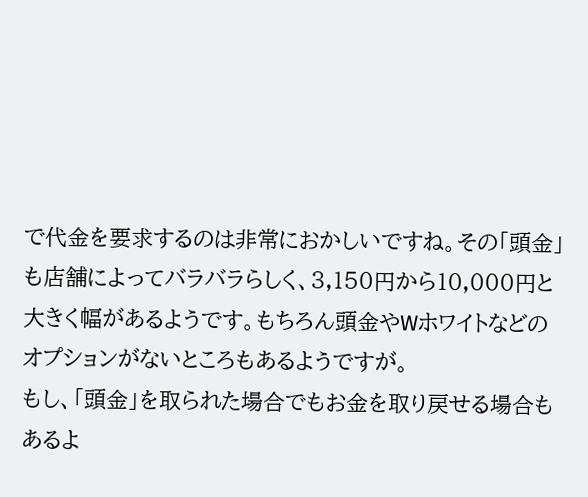で代金を要求するのは非常におかしいですね。その「頭金」も店舗によってバラバラらしく、3,150円から10,000円と大きく幅があるようです。もちろん頭金やWホワイトなどのオプションがないところもあるようですが。
もし、「頭金」を取られた場合でもお金を取り戻せる場合もあるよ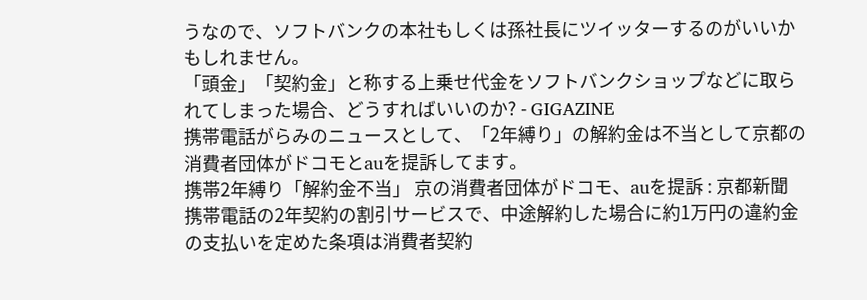うなので、ソフトバンクの本社もしくは孫社長にツイッターするのがいいかもしれません。
「頭金」「契約金」と称する上乗せ代金をソフトバンクショップなどに取られてしまった場合、どうすればいいのか? - GIGAZINE
携帯電話がらみのニュースとして、「2年縛り」の解約金は不当として京都の消費者団体がドコモとauを提訴してます。
携帯2年縛り「解約金不当」 京の消費者団体がドコモ、auを提訴 : 京都新聞
携帯電話の2年契約の割引サービスで、中途解約した場合に約1万円の違約金の支払いを定めた条項は消費者契約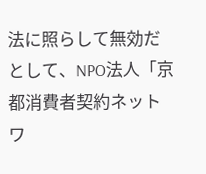法に照らして無効だとして、NPO法人「京都消費者契約ネットワ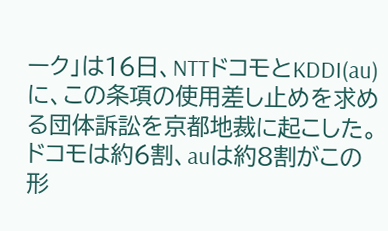ーク」は16日、NTTドコモとKDDI(au)に、この条項の使用差し止めを求める団体訴訟を京都地裁に起こした。
ドコモは約6割、auは約8割がこの形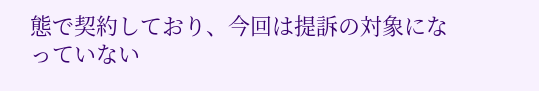態で契約しており、今回は提訴の対象になっていない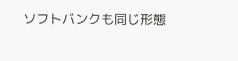ソフトバンクも同じ形態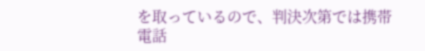を取っているので、判決次第では携帯電話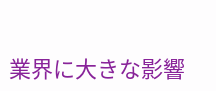業界に大きな影響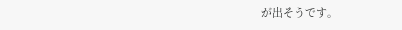が出そうです。